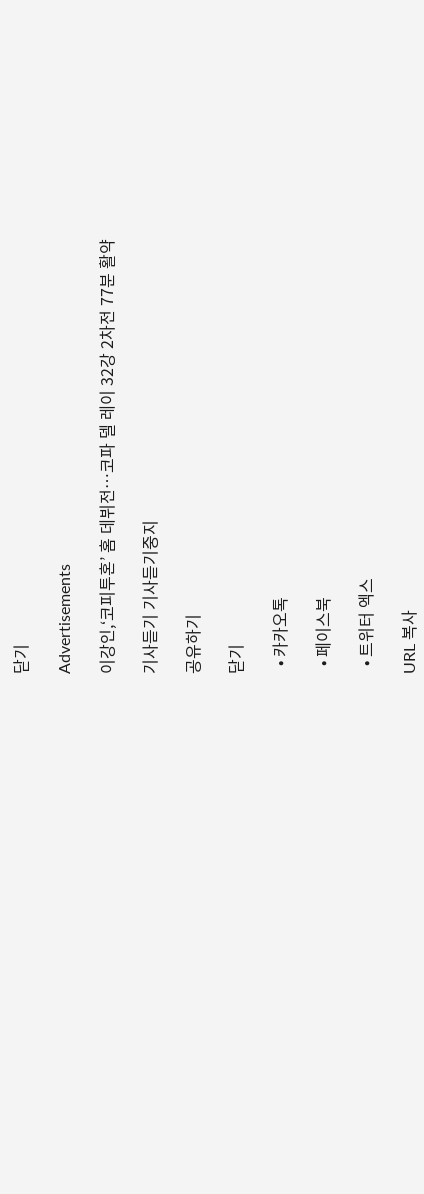닫기

Advertisements

이강인,‘코피투혼’ 홈 데뷔전…코파 델 레이 32강 2차전 77분 활약

기사듣기 기사듣기중지

공유하기

닫기

  • 카카오톡

  • 페이스북

  • 트위터 엑스

URL 복사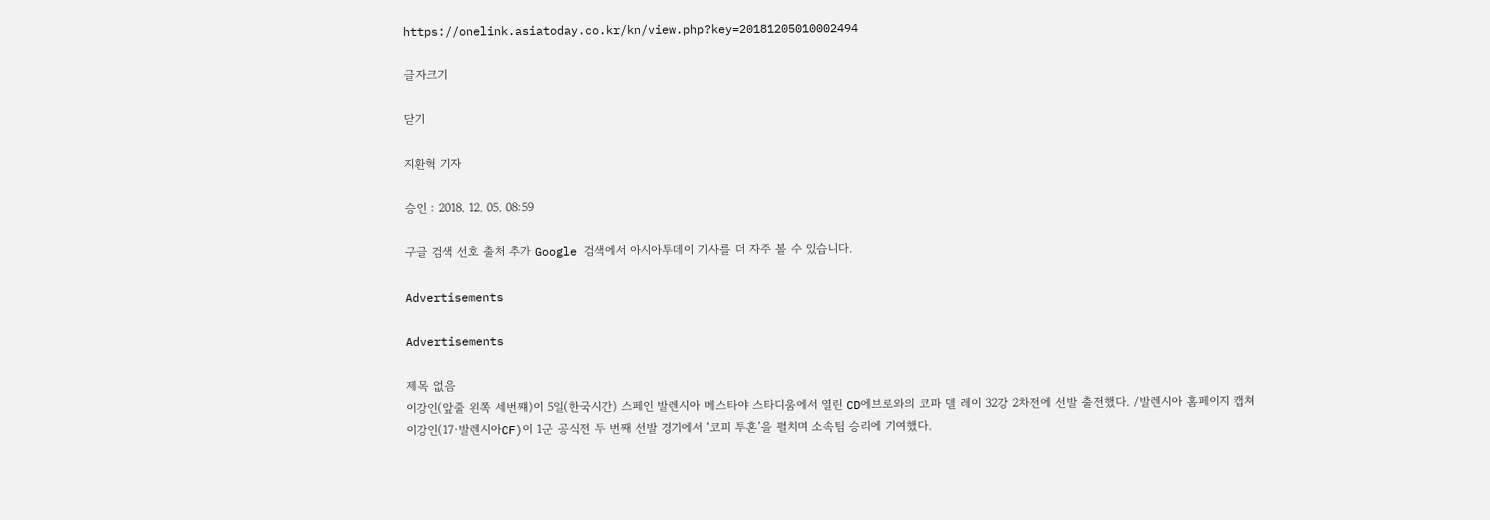https://onelink.asiatoday.co.kr/kn/view.php?key=20181205010002494

글자크기

닫기

지환혁 기자

승인 : 2018. 12. 05. 08:59

구글 검색 선호 출처 추가 Google 검색에서 아시아투데이 기사를 더 자주 볼 수 있습니다.

Advertisements

Advertisements

제목 없음
이강인(앞줄 왼쪽 세번쨰)이 5일(한국시간) 스페인 발렌시아 메스타야 스타디움에서 열린 CD에브로와의 코파 델 레이 32강 2차전에 선발 출전했다. /발렌시아 홈페이지 캡쳐
이강인(17·발렌시아CF)이 1군 공식전 두 번째 선발 경기에서 ‘코피 투혼’을 펼치며 소속팀 승리에 기여했다.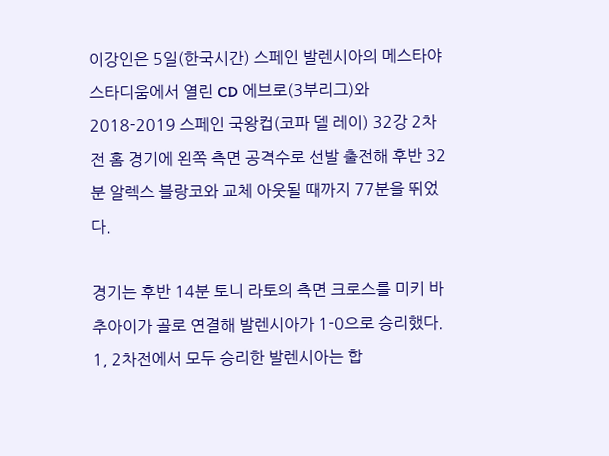이강인은 5일(한국시간) 스페인 발렌시아의 메스타야 스타디움에서 열린 CD 에브로(3부리그)와 2018-2019 스페인 국왕컵(코파 델 레이) 32강 2차전 홈 경기에 왼쪽 측면 공격수로 선발 출전해 후반 32분 알렉스 블랑코와 교체 아웃될 때까지 77분을 뛰었다.

경기는 후반 14분 토니 라토의 측면 크로스를 미키 바추아이가 골로 연결해 발렌시아가 1-0으로 승리했다. 1, 2차전에서 모두 승리한 발렌시아는 합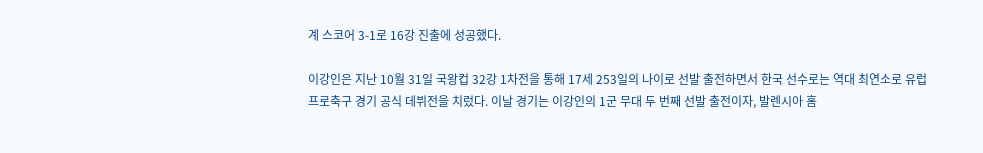계 스코어 3-1로 16강 진출에 성공했다.

이강인은 지난 10월 31일 국왕컵 32강 1차전을 통해 17세 253일의 나이로 선발 출전하면서 한국 선수로는 역대 최연소로 유럽 프로축구 경기 공식 데뷔전을 치렀다. 이날 경기는 이강인의 1군 무대 두 번째 선발 출전이자, 발렌시아 홈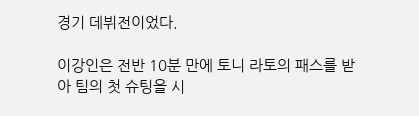경기 데뷔전이었다.

이강인은 전반 10분 만에 토니 라토의 패스를 받아 팀의 첫 슈팅을 시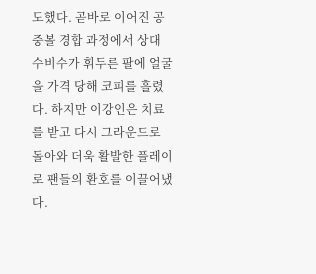도했다. 곧바로 이어진 공중볼 경합 과정에서 상대 수비수가 휘두른 팔에 얼굴을 가격 당해 코피를 흘렸다. 하지만 이강인은 치료를 받고 다시 그라운드로 돌아와 더욱 활발한 플레이로 팬들의 환호를 이끌어냈다.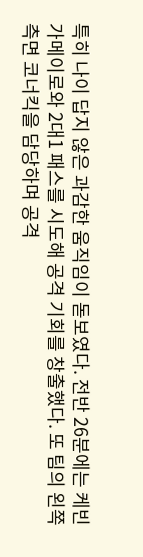특히 나이 답지 않은 과감한 움직임이 돋보였다. 전반 26분에는 케빈 가메이로와 2대1 패스를 시도해 공격 기회를 창출했다. 또 팀의 왼쪽 측면 코너킥을 담당하며 공격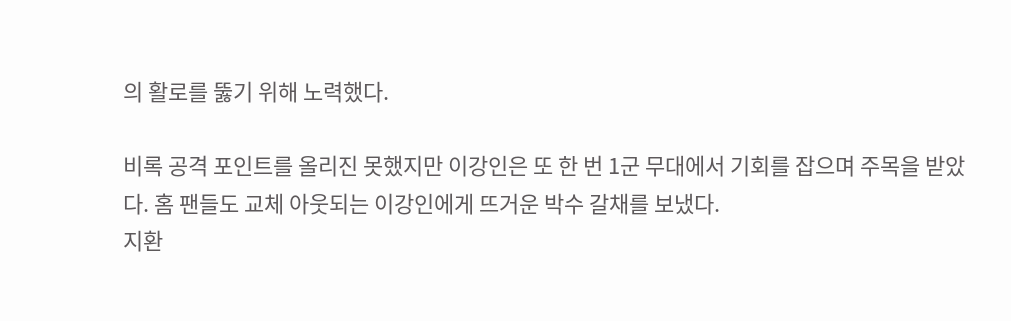의 활로를 뚫기 위해 노력했다.

비록 공격 포인트를 올리진 못했지만 이강인은 또 한 번 1군 무대에서 기회를 잡으며 주목을 받았다. 홈 팬들도 교체 아웃되는 이강인에게 뜨거운 박수 갈채를 보냈다.
지환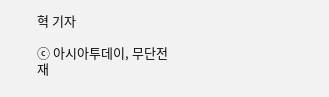혁 기자

ⓒ 아시아투데이, 무단전재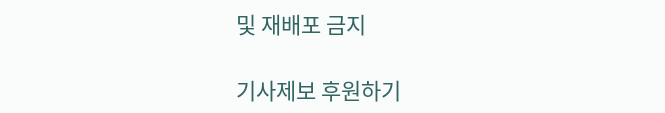및 재배포 금지

기사제보 후원하기